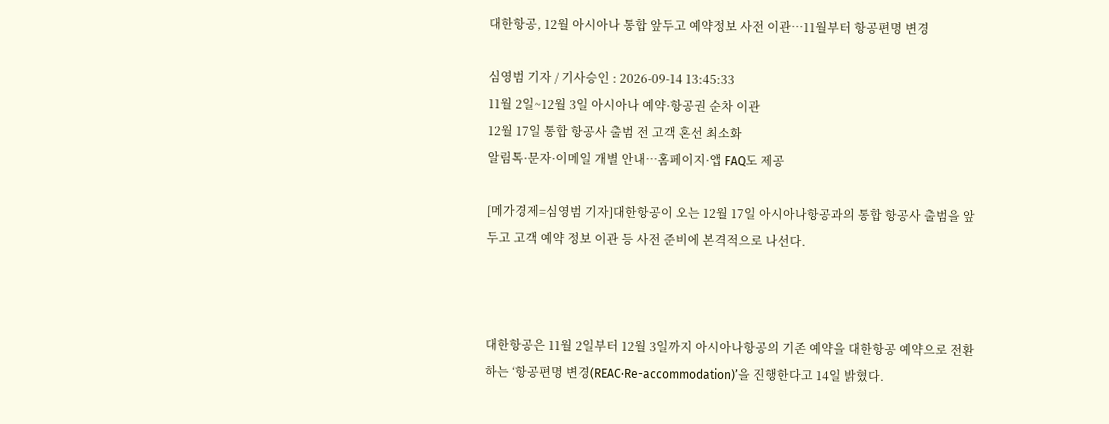대한항공, 12월 아시아나 통합 앞두고 예약정보 사전 이관…11월부터 항공편명 변경

심영범 기자 / 기사승인 : 2026-09-14 13:45:33
11월 2일~12월 3일 아시아나 예약·항공권 순차 이관
12월 17일 통합 항공사 출범 전 고객 혼선 최소화
알림톡·문자·이메일 개별 안내…홈페이지·앱 FAQ도 제공

[메가경제=심영범 기자]대한항공이 오는 12월 17일 아시아나항공과의 통합 항공사 출범을 앞두고 고객 예약 정보 이관 등 사전 준비에 본격적으로 나선다.



대한항공은 11월 2일부터 12월 3일까지 아시아나항공의 기존 예약을 대한항공 예약으로 전환하는 ‘항공편명 변경(REAC·Re-accommodation)’을 진행한다고 14일 밝혔다.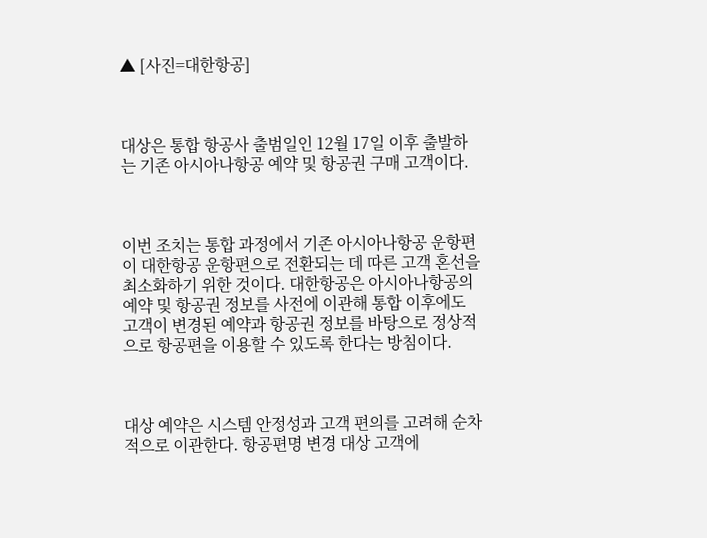▲ [사진=대한항공]



대상은 통합 항공사 출범일인 12월 17일 이후 출발하는 기존 아시아나항공 예약 및 항공권 구매 고객이다.



이번 조치는 통합 과정에서 기존 아시아나항공 운항편이 대한항공 운항편으로 전환되는 데 따른 고객 혼선을 최소화하기 위한 것이다. 대한항공은 아시아나항공의 예약 및 항공권 정보를 사전에 이관해 통합 이후에도 고객이 변경된 예약과 항공권 정보를 바탕으로 정상적으로 항공편을 이용할 수 있도록 한다는 방침이다.



대상 예약은 시스템 안정성과 고객 편의를 고려해 순차적으로 이관한다. 항공편명 변경 대상 고객에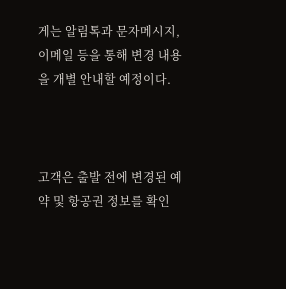게는 알림톡과 문자메시지, 이메일 등을 통해 변경 내용을 개별 안내할 예정이다.



고객은 출발 전에 변경된 예약 및 항공권 정보를 확인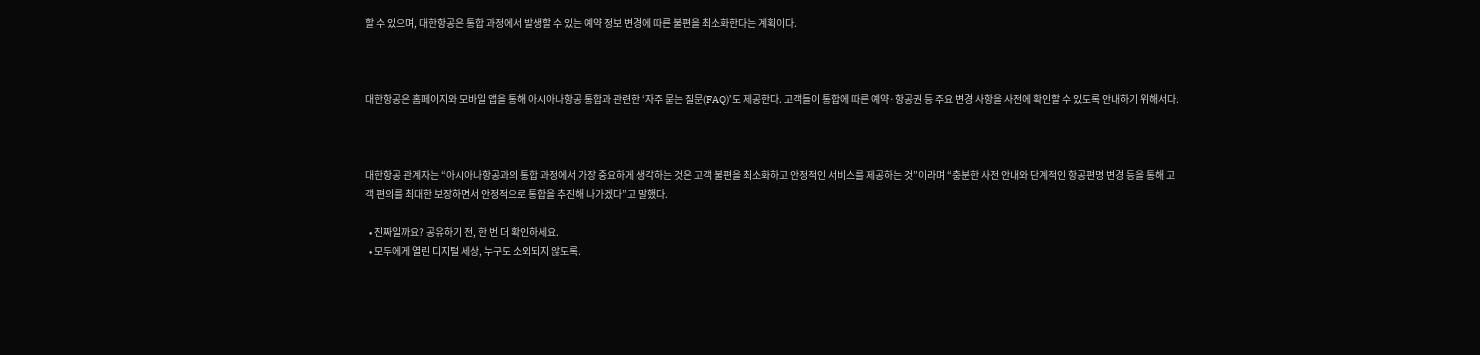할 수 있으며, 대한항공은 통합 과정에서 발생할 수 있는 예약 정보 변경에 따른 불편을 최소화한다는 계획이다.



대한항공은 홈페이지와 모바일 앱을 통해 아시아나항공 통합과 관련한 ‘자주 묻는 질문(FAQ)’도 제공한다. 고객들이 통합에 따른 예약·항공권 등 주요 변경 사항을 사전에 확인할 수 있도록 안내하기 위해서다.



대한항공 관계자는 “아시아나항공과의 통합 과정에서 가장 중요하게 생각하는 것은 고객 불편을 최소화하고 안정적인 서비스를 제공하는 것”이라며 “충분한 사전 안내와 단계적인 항공편명 변경 등을 통해 고객 편의를 최대한 보장하면서 안정적으로 통합을 추진해 나가겠다”고 말했다.

  • 진짜일까요? 공유하기 전, 한 번 더 확인하세요.
  • 모두에게 열린 디지털 세상, 누구도 소외되지 않도록.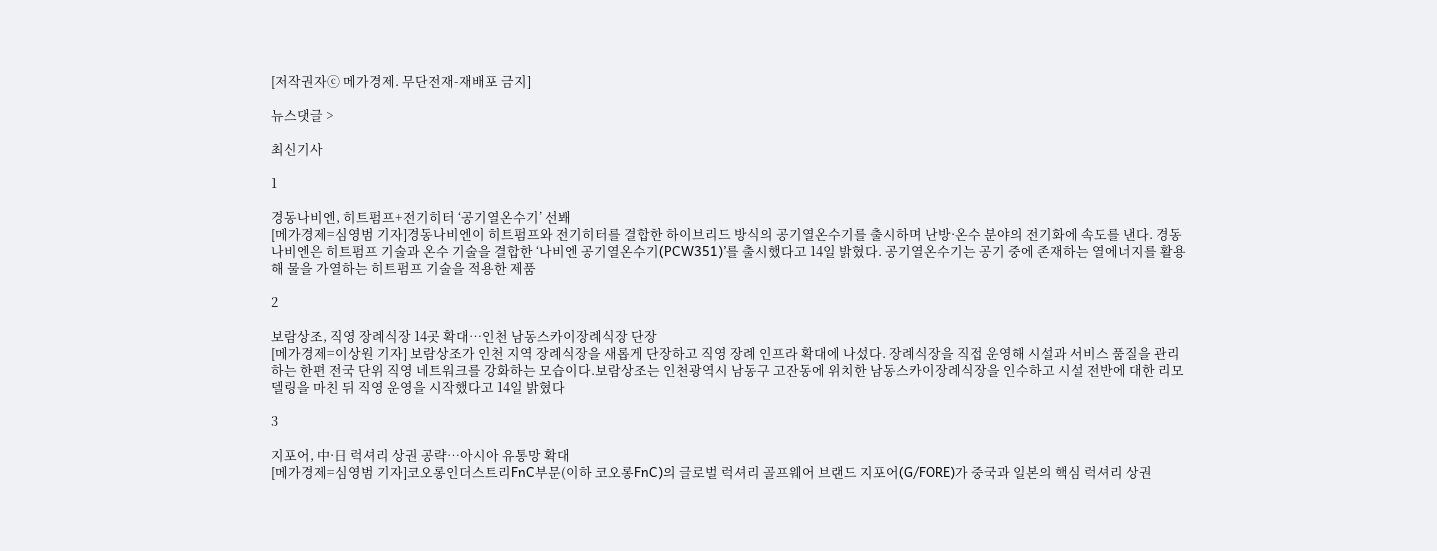[저작권자ⓒ 메가경제. 무단전재-재배포 금지]

뉴스댓글 >

최신기사

1

경동나비엔, 히트펌프+전기히터 ‘공기열온수기’ 선봬
[메가경제=심영범 기자]경동나비엔이 히트펌프와 전기히터를 결합한 하이브리드 방식의 공기열온수기를 출시하며 난방·온수 분야의 전기화에 속도를 낸다. 경동나비엔은 히트펌프 기술과 온수 기술을 결합한 ‘나비엔 공기열온수기(PCW351)’를 출시했다고 14일 밝혔다. 공기열온수기는 공기 중에 존재하는 열에너지를 활용해 물을 가열하는 히트펌프 기술을 적용한 제품

2

보람상조, 직영 장례식장 14곳 확대…인천 남동스카이장례식장 단장
[메가경제=이상원 기자] 보람상조가 인천 지역 장례식장을 새롭게 단장하고 직영 장례 인프라 확대에 나섰다. 장례식장을 직접 운영해 시설과 서비스 품질을 관리하는 한편 전국 단위 직영 네트워크를 강화하는 모습이다.보람상조는 인천광역시 남동구 고잔동에 위치한 남동스카이장례식장을 인수하고 시설 전반에 대한 리모델링을 마친 뒤 직영 운영을 시작했다고 14일 밝혔다

3

지포어, 中·日 럭셔리 상권 공략…아시아 유통망 확대
[메가경제=심영범 기자]코오롱인더스트리FnC부문(이하 코오롱FnC)의 글로벌 럭셔리 골프웨어 브랜드 지포어(G/FORE)가 중국과 일본의 핵심 럭셔리 상권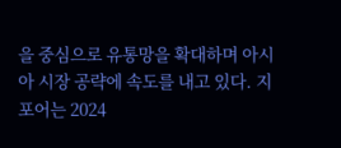을 중심으로 유통망을 확대하며 아시아 시장 공략에 속도를 내고 있다. 지포어는 2024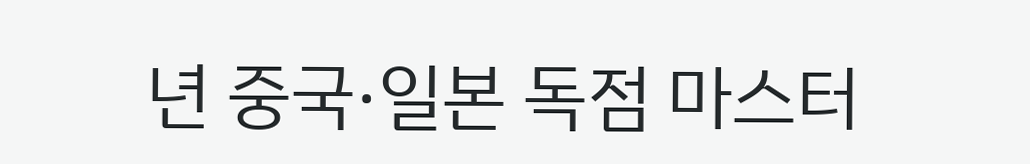년 중국·일본 독점 마스터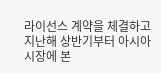라이선스 계약을 체결하고 지난해 상반기부터 아시아 시장에 본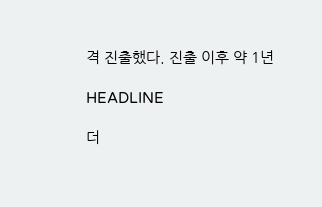격 진출했다. 진출 이후 약 1년

HEADLINE

더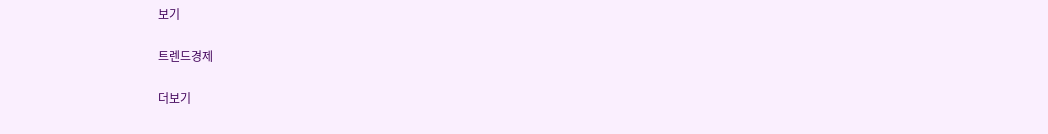보기

트렌드경제

더보기